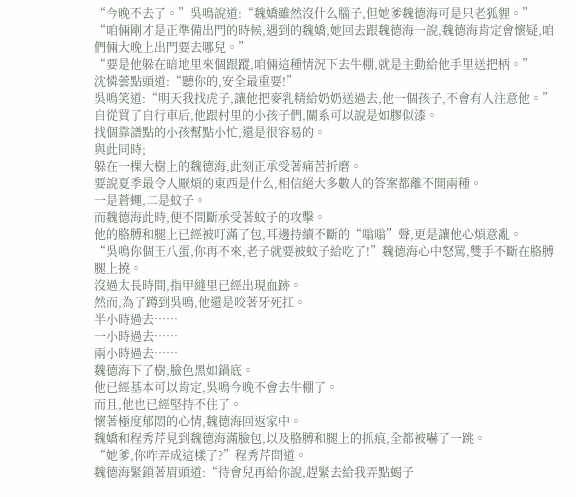“今晚不去了。”吳鳴說道:“魏嬌雖然沒什么腦子,但她爹魏德海可是只老狐貍。”
“咱倆剛才是正準備出門的時候,遇到的魏嬌,她回去跟魏德海一說,魏德海肯定會懷疑,咱們倆大晚上出門要去哪兒。”
“要是他躲在暗地里來個跟蹤,咱倆這種情況下去牛棚,就是主動給他手里送把柄。”
沈憐蕓點頭道:“聽你的,安全最重要!”
吳鳴笑道:“明天我找虎子,讓他把麥乳精給奶奶送過去,他一個孩子,不會有人注意他。”
自從買了自行車后,他跟村里的小孩子們,關系可以說是如膠似漆。
找個靠譜點的小孩幫點小忙,還是很容易的。
與此同時;
躲在一棵大樹上的魏德海,此刻正承受著痛苦折磨。
要說夏季最令人厭煩的東西是什么,相信絕大多數人的答案都離不開兩種。
一是蒼蠅,二是蚊子。
而魏德海此時,便不間斷承受著蚊子的攻擊。
他的胳膊和腿上已經被叮滿了包,耳邊持續不斷的“嗡嗡”聲,更是讓他心煩意亂。
“吳鳴你個王八蛋,你再不來,老子就要被蚊子給吃了!”魏德海心中怒罵,雙手不斷在胳膊腿上撓。
沒過太長時間,指甲縫里已經出現血跡。
然而,為了蹲到吳鳴,他還是咬著牙死扛。
半小時過去……
一小時過去……
兩小時過去……
魏德海下了樹,臉色黑如鍋底。
他已經基本可以肯定,吳鳴今晚不會去牛棚了。
而且,他也已經堅持不住了。
懷著極度郁悶的心情,魏德海回返家中。
魏嬌和程秀芹見到魏德海滿臉包,以及胳膊和腿上的抓痕,全都被嚇了一跳。
“她爹,你咋弄成這樣了?”程秀芹問道。
魏德海緊鎖著眉頭道:“待會兒再給你說,趕緊去給我弄點蝎子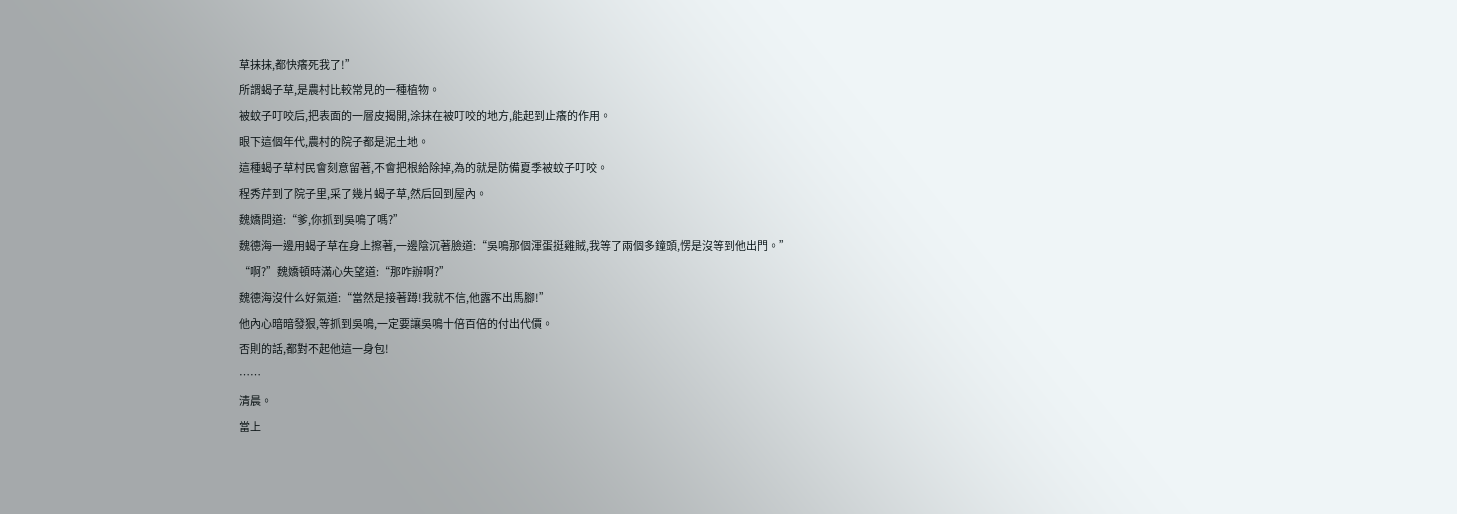草抹抹,都快癢死我了!”
所謂蝎子草,是農村比較常見的一種植物。
被蚊子叮咬后,把表面的一層皮揭開,涂抹在被叮咬的地方,能起到止癢的作用。
眼下這個年代,農村的院子都是泥土地。
這種蝎子草村民會刻意留著,不會把根給除掉,為的就是防備夏季被蚊子叮咬。
程秀芹到了院子里,采了幾片蝎子草,然后回到屋內。
魏嬌問道:“爹,你抓到吳鳴了嗎?”
魏德海一邊用蝎子草在身上擦著,一邊陰沉著臉道:“吳鳴那個渾蛋挺雞賊,我等了兩個多鐘頭,愣是沒等到他出門。”
“啊?”魏嬌頓時滿心失望道:“那咋辦啊?”
魏德海沒什么好氣道:“當然是接著蹲!我就不信,他露不出馬腳!”
他內心暗暗發狠,等抓到吳鳴,一定要讓吳鳴十倍百倍的付出代價。
否則的話,都對不起他這一身包!
……
清晨。
當上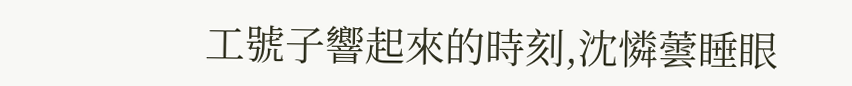工號子響起來的時刻,沈憐蕓睡眼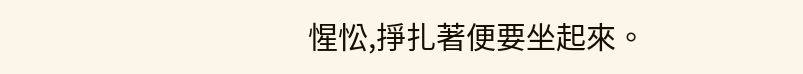惺忪,掙扎著便要坐起來。